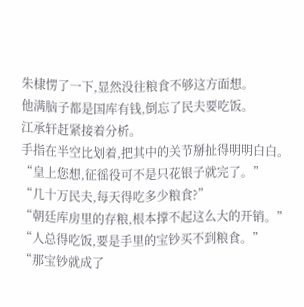朱棣愣了一下,显然没往粮食不够这方面想。
他满脑子都是国库有钱,倒忘了民夫要吃饭。
江承轩赶紧接着分析。
手指在半空比划着,把其中的关节掰扯得明明白白。
“皇上您想,征徭役可不是只花银子就完了。”
“几十万民夫,每天得吃多少粮食?”
“朝廷库房里的存粮,根本撑不起这么大的开销。”
“人总得吃饭,要是手里的宝钞买不到粮食。”
“那宝钞就成了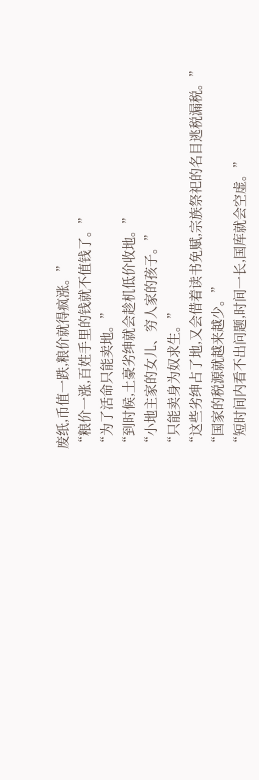废纸,币值一跌,粮价就得疯涨。”
“粮价一涨,百姓手里的钱就不值钱了。”
“为了活命只能卖地。”
“到时候,土豪劣绅就会趁机低价收地。”
“小地主家的女儿、穷人家的孩子。”
“只能卖身为奴求生。”
“这些劣绅占了地,又会借着读书免赋,宗族祭祀的名目逃税漏税。”
“国家的税源就越来越少。”
“短时间内看不出问题,时间一长,国库就会空虚。”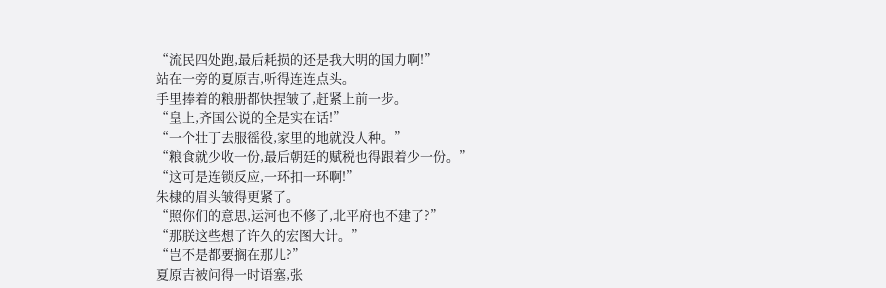“流民四处跑,最后耗损的还是我大明的国力啊!”
站在一旁的夏原吉,听得连连点头。
手里捧着的粮册都快捏皱了,赶紧上前一步。
“皇上,齐国公说的全是实在话!”
“一个壮丁去服徭役,家里的地就没人种。”
“粮食就少收一份,最后朝廷的赋税也得跟着少一份。”
“这可是连锁反应,一环扣一环啊!”
朱棣的眉头皱得更紧了。
“照你们的意思,运河也不修了,北平府也不建了?”
“那朕这些想了许久的宏图大计。”
“岂不是都要搁在那儿?”
夏原吉被问得一时语塞,张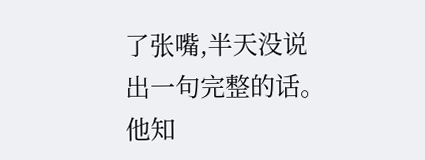了张嘴,半天没说出一句完整的话。
他知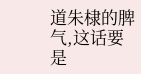道朱棣的脾气,这话要是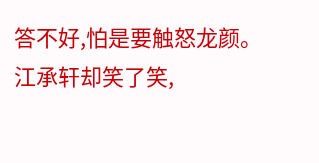答不好,怕是要触怒龙颜。
江承轩却笑了笑,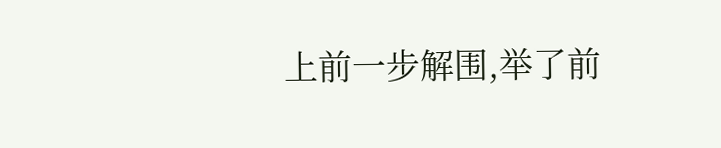上前一步解围,举了前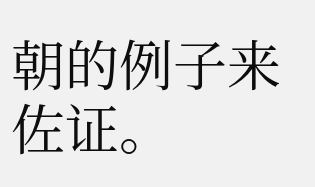朝的例子来佐证。